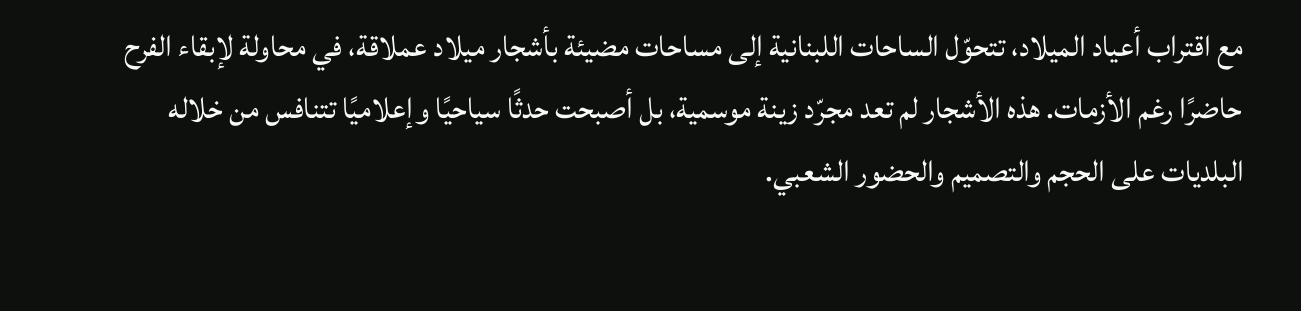مع اقتراب أعياد الميلاد، تتحوّل الساحات اللبنانية إلى مساحات مضيئة بأشجار ميلاد عملاقة، في محاولة لإبقاء الفرح حاضرًا رغم الأزمات. هذه الأشجار لم تعد مجرّد زينة موسمية، بل أصبحت حدثًا سياحيًا وإعلاميًا تتنافس من خلاله البلديات على الحجم والتصميم والحضور الشعبي.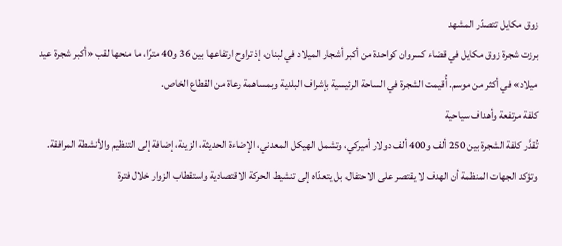زوق مكايل تتصدّر المشهد
برزت شجرة زوق مكايل في قضاء كسروان كواحدة من أكبر أشجار الميلاد في لبنان، إذ تراوح ارتفاعها بين 36 و40 مترًا، ما منحها لقب «أكبر شجرة عيد ميلاد» في أكثر من موسم. أُقيمت الشجرة في الساحة الرئيسية بإشراف البلدية وبمساهمة رعاة من القطاع الخاص.
كلفة مرتفعة وأهداف سياحية
تُقدَّر كلفة الشجرة بين 250 ألف و400 ألف دولار أميركي، وتشمل الهيكل المعدني، الإضاءة الحديثة، الزينة، إضافة إلى التنظيم والأنشطة المرافقة. وتؤكد الجهات المنظمة أن الهدف لا يقتصر على الاحتفال، بل يتعدّاه إلى تنشيط الحركة الاقتصادية واستقطاب الزوار خلال فترة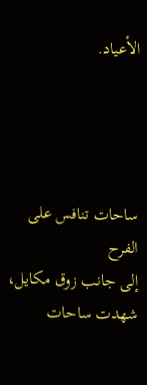الأعياد.




ساحات تنافس على الفرح
إلى جانب زوق مكايل، شهدت ساحات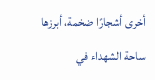أخرى أشجارًا ضخمة، أبرزها ساحة الشهداء في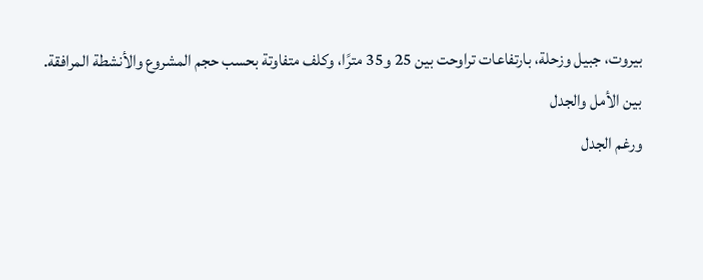بيروت، جبيل وزحلة، بارتفاعات تراوحت بين 25 و35 مترًا، وكلف متفاوتة بحسب حجم المشروع والأنشطة المرافقة.
بين الأمل والجدل
ورغم الجدل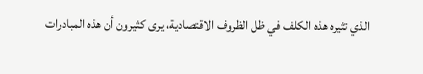الذي تثيره هذه الكلف في ظل الظروف الاقتصادية، يرى كثيرون أن هذه المبادرات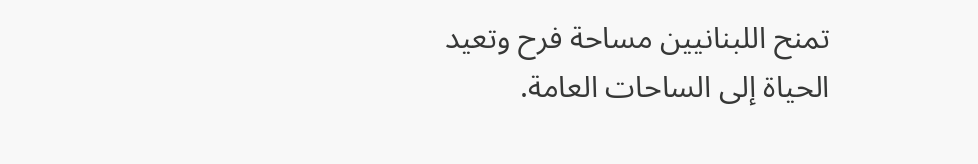تمنح اللبنانيين مساحة فرح وتعيد الحياة إلى الساحات العامة.